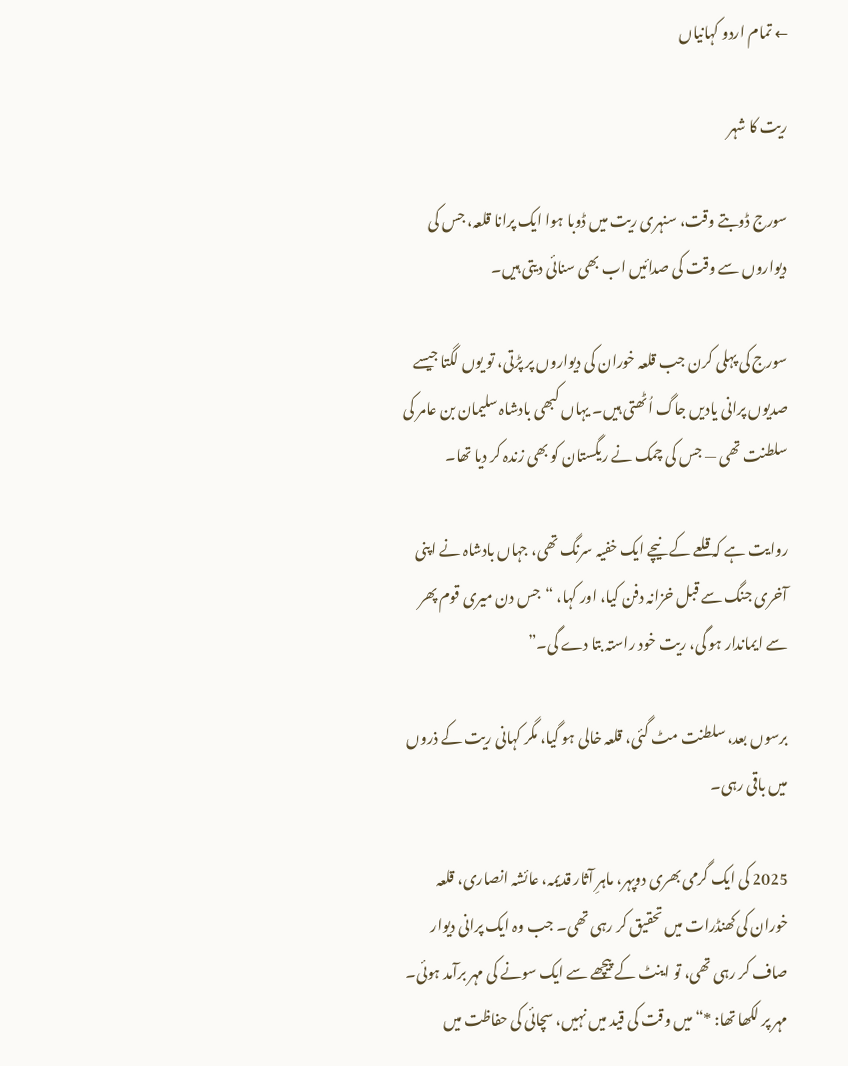← تمام اردو کہانیاں

ریت کا شہر

سورج ڈوبتے وقت، سنہری ریت میں ڈوبا ہوا ایک پرانا قلعہ، جس کی دیواروں سے وقت کی صدائیں اب بھی سنائی دیتی ہیں۔

سورج کی پہلی کرن جب قلعہ خوران کی دیواروں پر پڑتی، تو یوں لگتا جیسے صدیوں پرانی یادیں جاگ اُٹھتی ہیں۔ یہاں کبھی بادشاہ سلیمان بن عامر کی سلطنت تھی — جس کی چمک نے ریگستان کو بھی زندہ کر دیا تھا۔

روایت ہے کہ قلعے کے نیچے ایک خفیہ سرنگ تھی، جہاں بادشاہ نے اپنی آخری جنگ سے قبل خزانہ دفن کیا، اور کہا، “جس دن میری قوم پھر سے ایماندار ہو گی، ریت خود راستہ بتا دے گی۔”

برسوں بعد، سلطنت مٹ گئی، قلعہ خالی ہو گیا، مگر کہانی ریت کے ذروں میں باقی رہی۔

2025 کی ایک گرمی بھری دوپہر، ماہرِ آثار قدیمہ، عائشہ انصاری، قلعہ خوران کی کھنڈرات میں تحقیق کر رہی تھی۔ جب وہ ایک پرانی دیوار صاف کر رہی تھی، تو اینٹ کے پیچھے سے ایک سونے کی مہر برآمد ہوئی۔ مہر پر لکھا تھا: *“میں وقت کی قید میں نہیں، سچائی کی حفاظت میں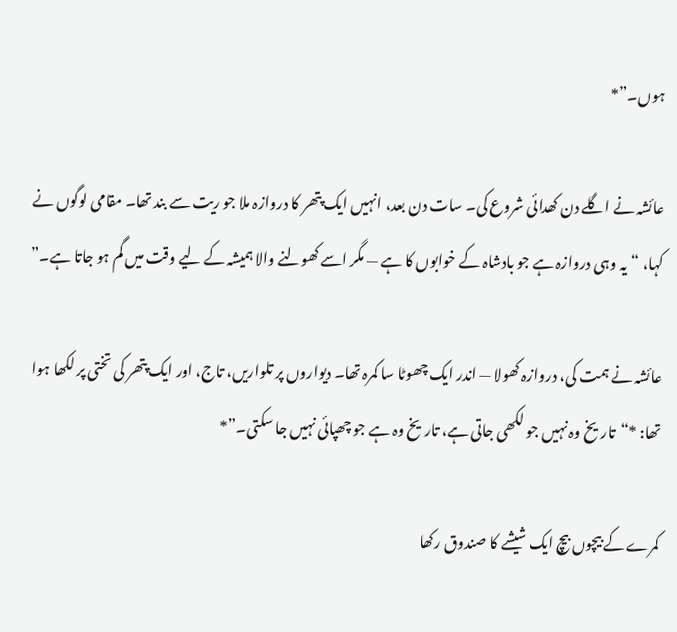ہوں۔”*

عائشہ نے اگلے دن کھدائی شروع کی۔ سات دن بعد، انہیں ایک پتھر کا دروازہ ملا جو ریت سے بند تھا۔ مقامی لوگوں نے کہا، “یہ وہی دروازہ ہے جو بادشاہ کے خوابوں کا ہے — مگر اسے کھولنے والا ہمیشہ کے لیے وقت میں گم ہو جاتا ہے۔”

عائشہ نے ہمت کی، دروازہ کھولا — اندر ایک چھوٹا سا کمرہ تھا۔ دیواروں پر تلواریں، تاج، اور ایک پتھر کی تختی پر لکھا ہوا تھا: *“تاریخ وہ نہیں جو لکھی جاتی ہے، تاریخ وہ ہے جو چھپائی نہیں جا سکتی۔”*

کمرے کے بیچوں بیچ ایک شیشے کا صندوق رکھا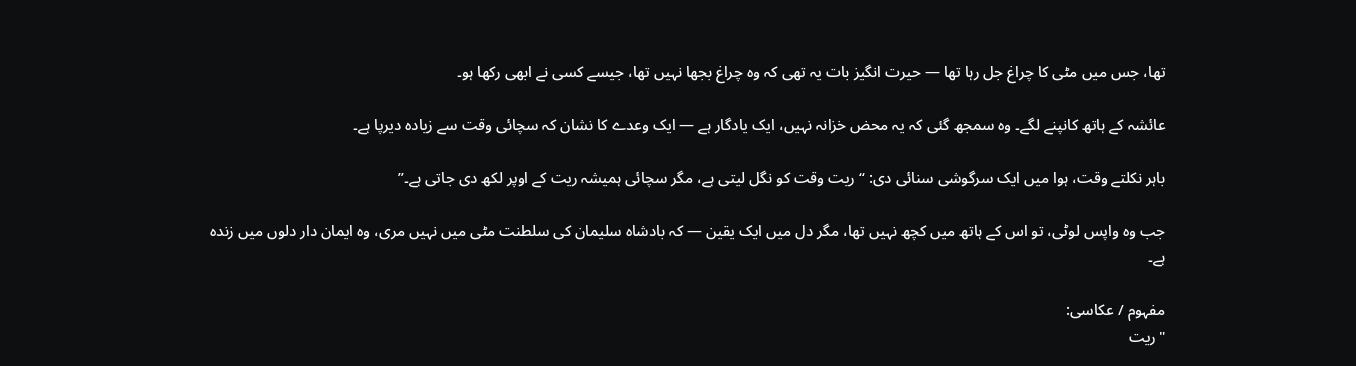تھا، جس میں مٹی کا چراغ جل رہا تھا — حیرت انگیز بات یہ تھی کہ وہ چراغ بجھا نہیں تھا، جیسے کسی نے ابھی رکھا ہو۔

عائشہ کے ہاتھ کانپنے لگے۔ وہ سمجھ گئی کہ یہ محض خزانہ نہیں، ایک یادگار ہے — ایک وعدے کا نشان کہ سچائی وقت سے زیادہ دیرپا ہے۔

باہر نکلتے وقت، ہوا میں ایک سرگوشی سنائی دی: “ریت وقت کو نگل لیتی ہے، مگر سچائی ہمیشہ ریت کے اوپر لکھ دی جاتی ہے۔”

جب وہ واپس لوٹی، تو اس کے ہاتھ میں کچھ نہیں تھا، مگر دل میں ایک یقین — کہ بادشاہ سلیمان کی سلطنت مٹی میں نہیں مری، وہ ایمان دار دلوں میں زندہ ہے۔

مفہوم / عکاسی:
"ریت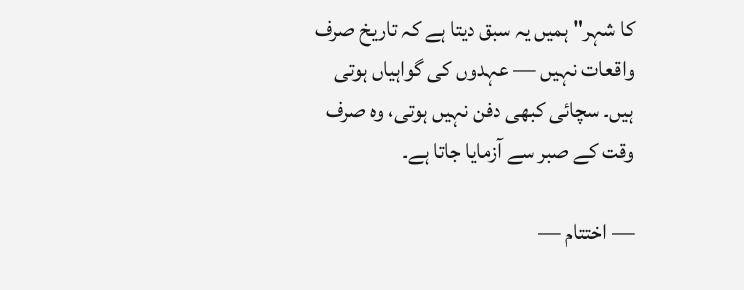کا شہر" ہمیں یہ سبق دیتا ہے کہ تاریخ صرف واقعات نہیں — عہدوں کی گواہیاں ہوتی ہیں۔ سچائی کبھی دفن نہیں ہوتی، وہ صرف وقت کے صبر سے آزمایا جاتا ہے۔

— اختتام —